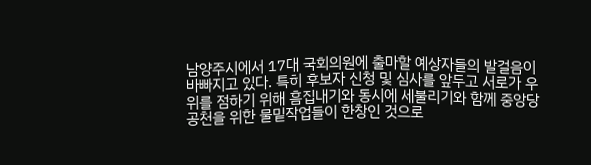남양주시에서 17대 국회의원에 출마할 예상자들의 발걸음이 바빠지고 있다. 특히 후보자 신청 및 심사를 앞두고 서로가 우위를 점하기 위해 흠집내기와 동시에 세불리기와 함께 중앙당 공천을 위한 물밑작업들이 한창인 것으로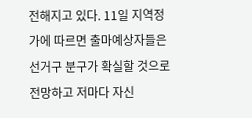전해지고 있다. 11일 지역정가에 따르면 출마예상자들은 선거구 분구가 확실할 것으로 전망하고 저마다 자신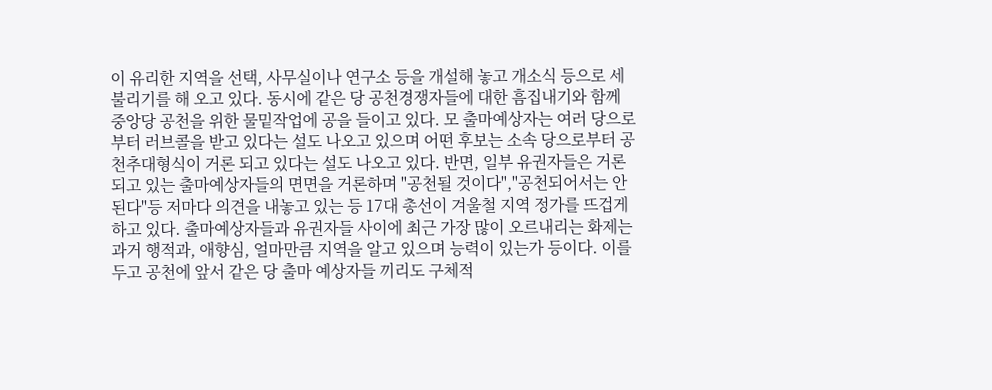이 유리한 지역을 선택, 사무실이나 연구소 등을 개설해 놓고 개소식 등으로 세불리기를 해 오고 있다. 동시에 같은 당 공천경쟁자들에 대한 흠집내기와 함께 중앙당 공천을 위한 물밑작업에 공을 들이고 있다. 모 출마예상자는 여러 당으로부터 러브콜을 받고 있다는 설도 나오고 있으며 어떤 후보는 소속 당으로부터 공천추대형식이 거론 되고 있다는 설도 나오고 있다. 반면, 일부 유권자들은 거론되고 있는 출마예상자들의 면면을 거론하며 "공천될 것이다","공천되어서는 안된다"등 저마다 의견을 내놓고 있는 등 17대 총선이 겨울철 지역 정가를 뜨겁게 하고 있다. 출마예상자들과 유권자들 사이에 최근 가장 많이 오르내리는 화제는 과거 행적과, 애향심, 얼마만큼 지역을 알고 있으며 능력이 있는가 등이다. 이를 두고 공천에 앞서 같은 당 출마 예상자들 끼리도 구체적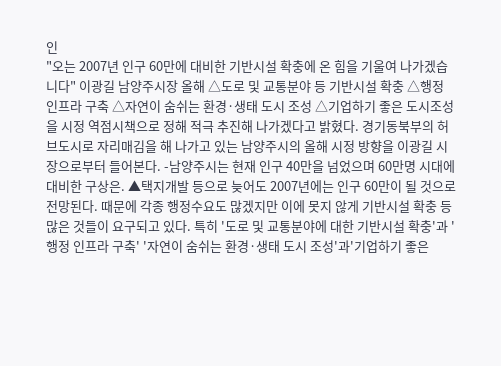인
"오는 2007년 인구 60만에 대비한 기반시설 확충에 온 힘을 기울여 나가겠습니다" 이광길 남양주시장 올해 △도로 및 교통분야 등 기반시설 확충 △행정 인프라 구축 △자연이 숨쉬는 환경·생태 도시 조성 △기업하기 좋은 도시조성을 시정 역점시책으로 정해 적극 추진해 나가겠다고 밝혔다. 경기동북부의 허브도시로 자리매김을 해 나가고 있는 남양주시의 올해 시정 방향을 이광길 시장으로부터 들어본다. -남양주시는 현재 인구 40만을 넘었으며 60만명 시대에 대비한 구상은. ▲택지개발 등으로 늦어도 2007년에는 인구 60만이 될 것으로 전망된다. 때문에 각종 행정수요도 많겠지만 이에 못지 않게 기반시설 확충 등 많은 것들이 요구되고 있다. 특히 '도로 및 교통분야에 대한 기반시설 확충'과 '행정 인프라 구축' '자연이 숨쉬는 환경·생태 도시 조성'과'기업하기 좋은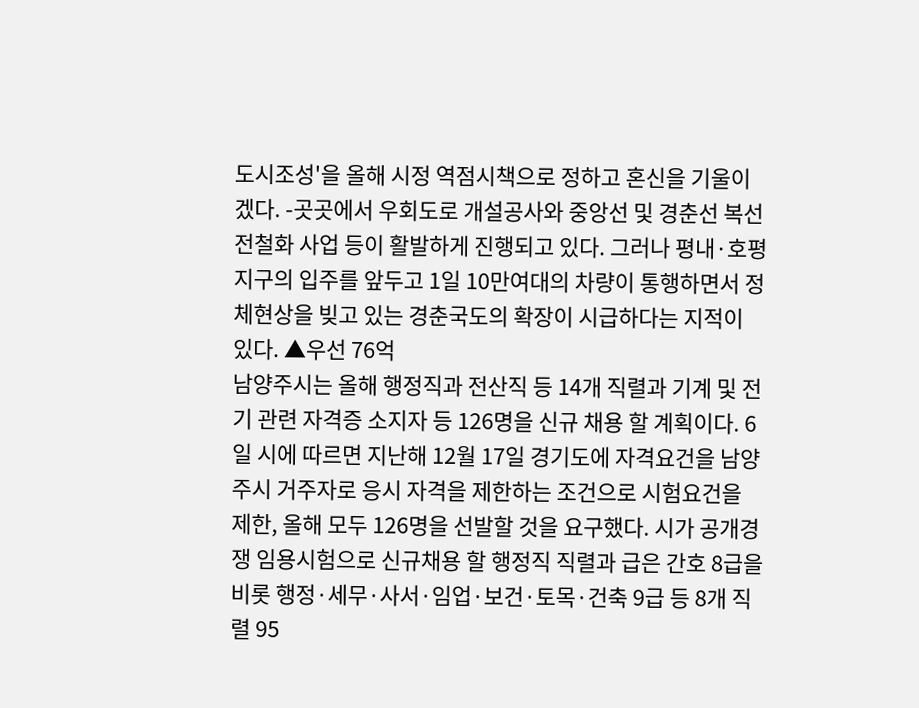도시조성'을 올해 시정 역점시책으로 정하고 혼신을 기울이겠다. -곳곳에서 우회도로 개설공사와 중앙선 및 경춘선 복선전철화 사업 등이 활발하게 진행되고 있다. 그러나 평내·호평지구의 입주를 앞두고 1일 10만여대의 차량이 통행하면서 정체현상을 빚고 있는 경춘국도의 확장이 시급하다는 지적이 있다. ▲우선 76억
남양주시는 올해 행정직과 전산직 등 14개 직렬과 기계 및 전기 관련 자격증 소지자 등 126명을 신규 채용 할 계획이다. 6일 시에 따르면 지난해 12월 17일 경기도에 자격요건을 남양주시 거주자로 응시 자격을 제한하는 조건으로 시험요건을 제한, 올해 모두 126명을 선발할 것을 요구했다. 시가 공개경쟁 임용시험으로 신규채용 할 행정직 직렬과 급은 간호 8급을 비롯 행정·세무·사서·임업·보건·토목·건축 9급 등 8개 직렬 95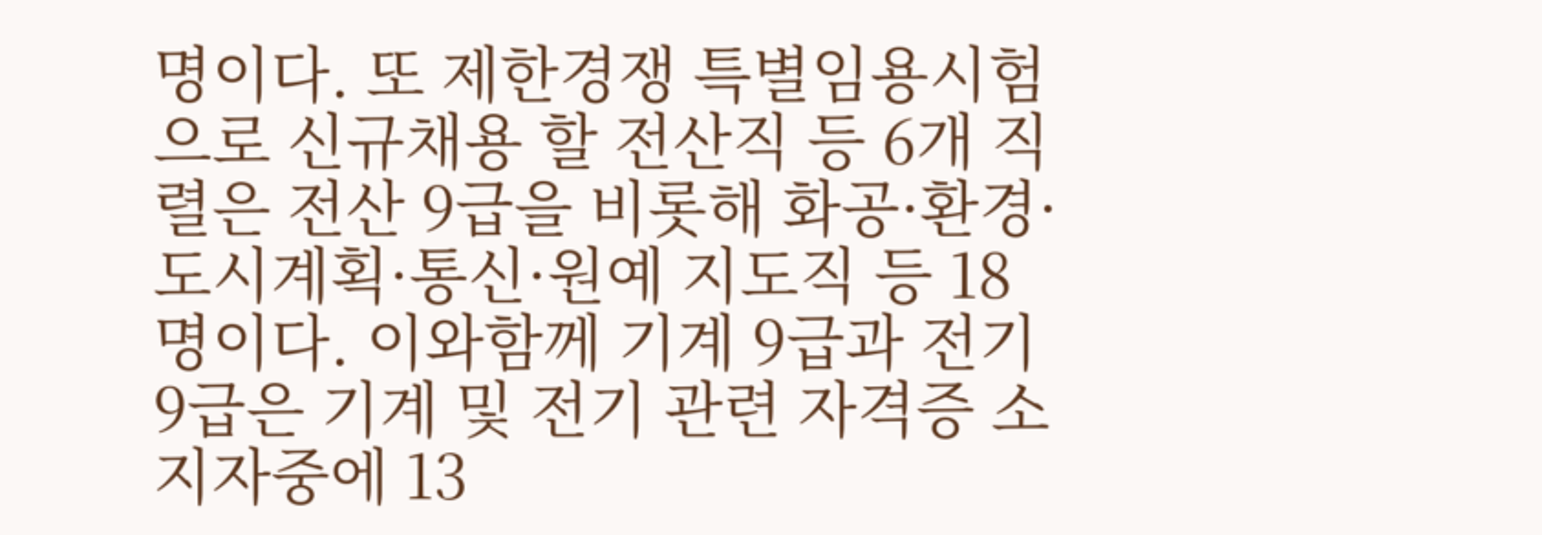명이다. 또 제한경쟁 특별임용시험으로 신규채용 할 전산직 등 6개 직렬은 전산 9급을 비롯해 화공·환경·도시계획·통신·원예 지도직 등 18명이다. 이와함께 기계 9급과 전기 9급은 기계 및 전기 관련 자격증 소지자중에 13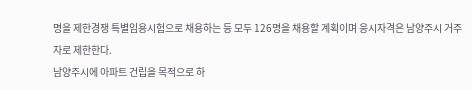명을 제한경쟁 특별임용시험으로 채용하는 등 모두 126명을 채용할 계획이며 응시자격은 남양주시 거주자로 제한한다.
남양주시에 아파트 건립을 목적으로 하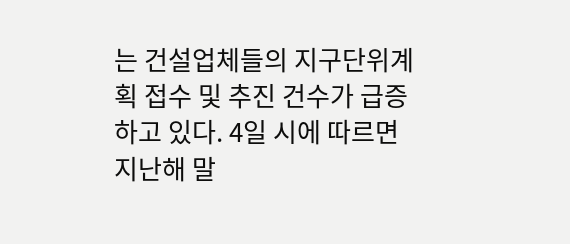는 건설업체들의 지구단위계획 접수 및 추진 건수가 급증하고 있다. 4일 시에 따르면 지난해 말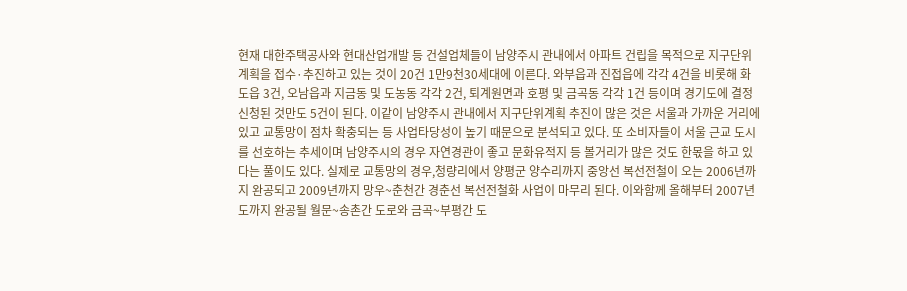현재 대한주택공사와 현대산업개발 등 건설업체들이 남양주시 관내에서 아파트 건립을 목적으로 지구단위계획을 접수·추진하고 있는 것이 20건 1만9천30세대에 이른다. 와부읍과 진접읍에 각각 4건을 비롯해 화도읍 3건, 오남읍과 지금동 및 도농동 각각 2건, 퇴계원면과 호평 및 금곡동 각각 1건 등이며 경기도에 결정신청된 것만도 5건이 된다. 이같이 남양주시 관내에서 지구단위계획 추진이 많은 것은 서울과 가까운 거리에 있고 교통망이 점차 확충되는 등 사업타당성이 높기 때문으로 분석되고 있다. 또 소비자들이 서울 근교 도시를 선호하는 추세이며 남양주시의 경우 자연경관이 좋고 문화유적지 등 볼거리가 많은 것도 한몫을 하고 있다는 풀이도 있다. 실제로 교통망의 경우,청량리에서 양평군 양수리까지 중앙선 복선전철이 오는 2006년까지 완공되고 2009년까지 망우~춘천간 경춘선 복선전철화 사업이 마무리 된다. 이와함께 올해부터 2007년도까지 완공될 월문~송촌간 도로와 금곡~부평간 도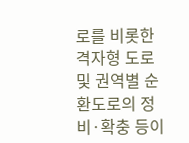로를 비롯한 격자형 도로 및 권역별 순환도로의 정비·확충 등이